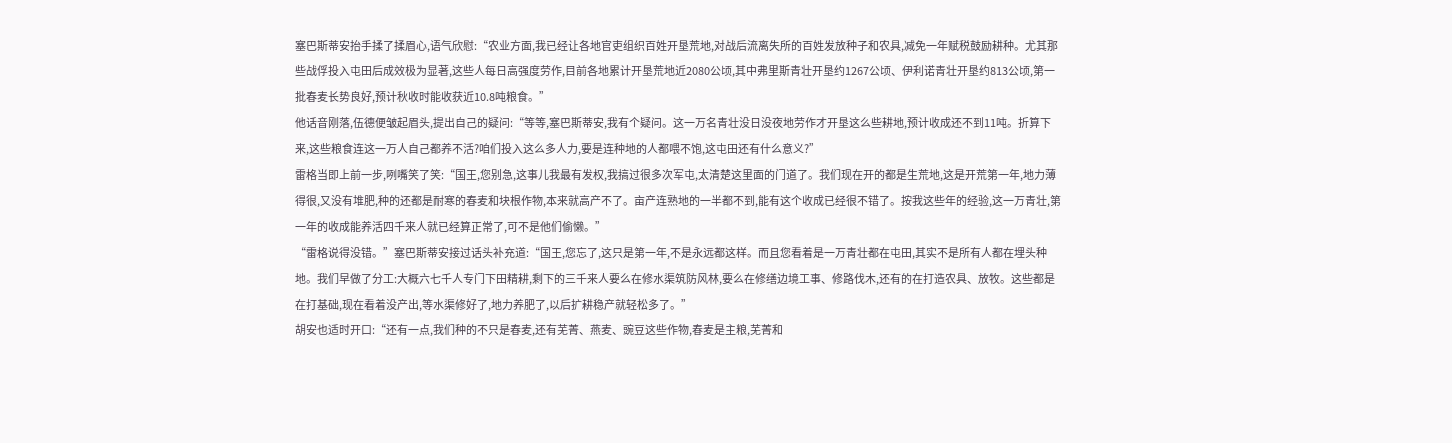塞巴斯蒂安抬手揉了揉眉心,语气欣慰:“农业方面,我已经让各地官吏组织百姓开垦荒地,对战后流离失所的百姓发放种子和农具,减免一年赋税鼓励耕种。尤其那些战俘投入屯田后成效极为显著,这些人每日高强度劳作,目前各地累计开垦荒地近2080公顷,其中弗里斯青壮开垦约1267公顷、伊利诺青壮开垦约813公顷,第一批春麦长势良好,预计秋收时能收获近10.8吨粮食。”
他话音刚落,伍德便皱起眉头,提出自己的疑问:“等等,塞巴斯蒂安,我有个疑问。这一万名青壮没日没夜地劳作才开垦这么些耕地,预计收成还不到11吨。折算下来,这些粮食连这一万人自己都养不活?咱们投入这么多人力,要是连种地的人都喂不饱,这屯田还有什么意义?”
雷格当即上前一步,咧嘴笑了笑:“国王,您别急,这事儿我最有发权,我搞过很多次军屯,太清楚这里面的门道了。我们现在开的都是生荒地,这是开荒第一年,地力薄得很,又没有堆肥,种的还都是耐寒的春麦和块根作物,本来就高产不了。亩产连熟地的一半都不到,能有这个收成已经很不错了。按我这些年的经验,这一万青壮,第一年的收成能养活四千来人就已经算正常了,可不是他们偷懒。”
“雷格说得没错。”塞巴斯蒂安接过话头补充道:“国王,您忘了,这只是第一年,不是永远都这样。而且您看着是一万青壮都在屯田,其实不是所有人都在埋头种地。我们早做了分工:大概六七千人专门下田精耕,剩下的三千来人要么在修水渠筑防风林,要么在修缮边境工事、修路伐木,还有的在打造农具、放牧。这些都是在打基础,现在看着没产出,等水渠修好了,地力养肥了,以后扩耕稳产就轻松多了。”
胡安也适时开口:“还有一点,我们种的不只是春麦,还有芜菁、燕麦、豌豆这些作物,春麦是主粮,芜菁和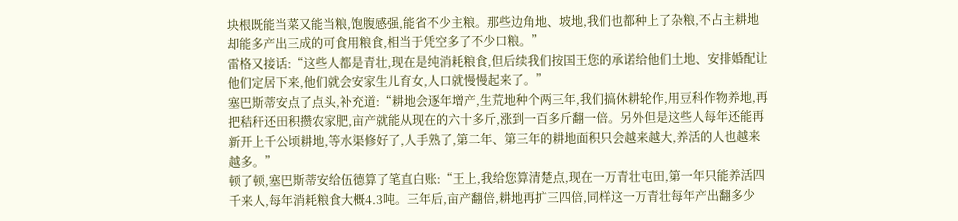块根既能当菜又能当粮,饱腹感强,能省不少主粮。那些边角地、坡地,我们也都种上了杂粮,不占主耕地却能多产出三成的可食用粮食,相当于凭空多了不少口粮。”
雷格又接话:“这些人都是青壮,现在是纯消耗粮食,但后续我们按国王您的承诺给他们土地、安排婚配让他们定居下来,他们就会安家生儿育女,人口就慢慢起来了。”
塞巴斯蒂安点了点头,补充道:“耕地会逐年增产,生荒地种个两三年,我们搞休耕轮作,用豆科作物养地,再把秸秆还田积攒农家肥,亩产就能从现在的六十多斤,涨到一百多斤翻一倍。另外但是这些人每年还能再新开上千公顷耕地,等水渠修好了,人手熟了,第二年、第三年的耕地面积只会越来越大,养活的人也越来越多。”
顿了顿,塞巴斯蒂安给伍德算了笔直白账:“王上,我给您算清楚点,现在一万青壮屯田,第一年只能养活四千来人,每年消耗粮食大概4.3吨。三年后,亩产翻倍,耕地再扩三四倍,同样这一万青壮每年产出翻多少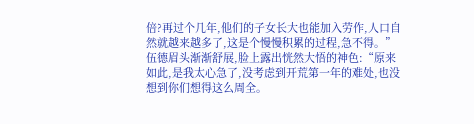倍?再过个几年,他们的子女长大也能加入劳作,人口自然就越来越多了,这是个慢慢积累的过程,急不得。”
伍德眉头渐渐舒展,脸上露出恍然大悟的神色:“原来如此,是我太心急了,没考虑到开荒第一年的难处,也没想到你们想得这么周全。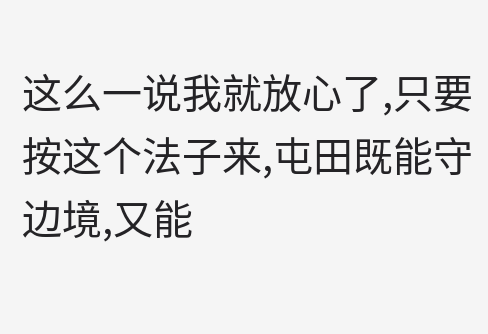这么一说我就放心了,只要按这个法子来,屯田既能守边境,又能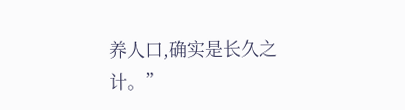养人口,确实是长久之计。”